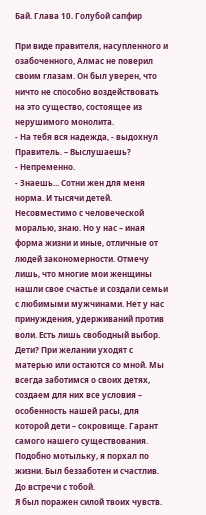Бай. Глава 10. Голубой сапфир

При виде правителя, насупленного и озабоченного, Алмас не поверил своим глазам. Он был уверен, что ничто не способно воздействовать на это существо, состоящее из нерушимого монолита.
- На тебя вся надежда, - выдохнул Правитель. – Выслушаешь?
- Непременно.
- Знаешь... Сотни жен для меня норма. И тысячи детей. Несовместимо с человеческой моралью, знаю. Но у нас – иная форма жизни и иные, отличные от людей закономерности. Отмечу лишь, что многие мои женщины нашли свое счастье и создали семьи с любимыми мужчинами. Нет у нас принуждения, удерживаний против воли. Есть лишь свободный выбор. Дети? При желании уходят с матерью или остаются со мной. Мы всегда заботимся о своих детях, создаем для них все условия – особенность нашей расы, для которой дети – сокровище. Гарант самого нашего существования.
Подобно мотыльку, я порхал по жизни. Был беззаботен и счастлив. До встречи с тобой.
Я был поражен силой твоих чувств.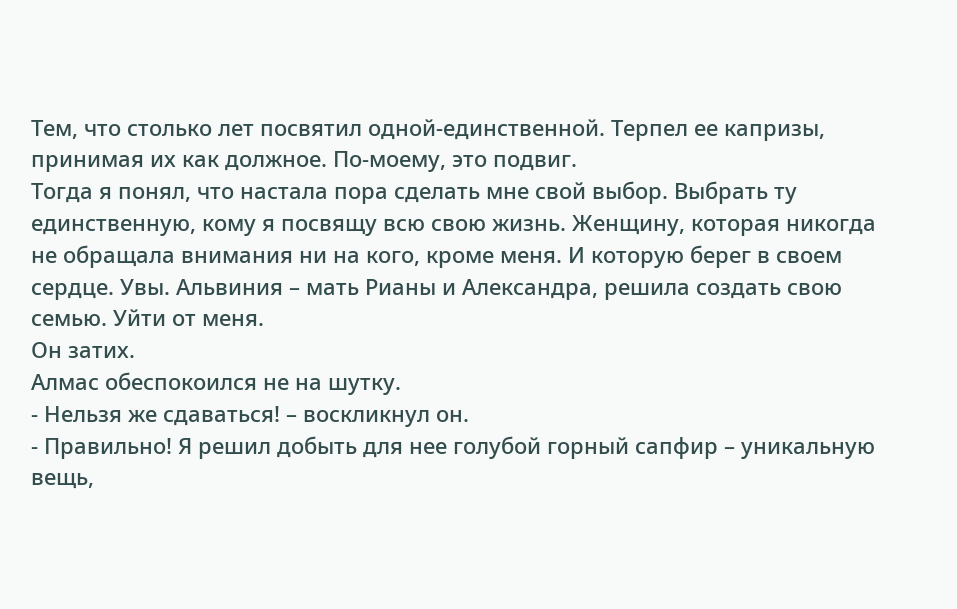Тем, что столько лет посвятил одной-единственной. Терпел ее капризы, принимая их как должное. По-моему, это подвиг.
Тогда я понял, что настала пора сделать мне свой выбор. Выбрать ту единственную, кому я посвящу всю свою жизнь. Женщину, которая никогда не обращала внимания ни на кого, кроме меня. И которую берег в своем сердце. Увы. Альвиния – мать Рианы и Александра, решила создать свою семью. Уйти от меня.
Он затих.
Алмас обеспокоился не на шутку.
- Нельзя же сдаваться! – воскликнул он.
- Правильно! Я решил добыть для нее голубой горный сапфир – уникальную вещь,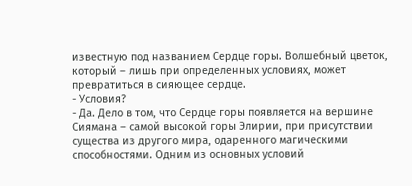известную под названием Сердце горы. Волшебный цветок, который – лишь при определенных условиях, может превратиться в сияющее сердце.
- Условия?
- Да. Дело в том, что Сердце горы появляется на вершине Сиямана – самой высокой горы Элирии, при присутствии существа из другого мира, одаренного магическими способностями. Одним из основных условий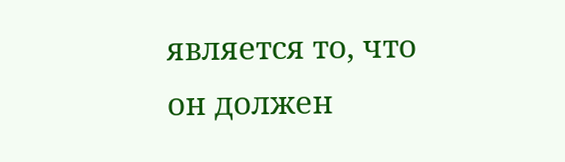является то, что он должен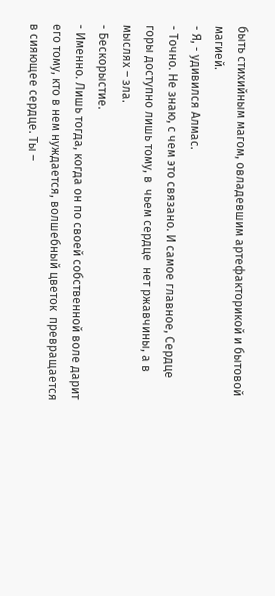быть стихийным магом, овладевшим артефакторикой и бытовой магией.
- Я, - удивился Алмас.
- Точно. Не знаю, с чем это связано. И самое главное, Сердце горы доступно лишь тому, в  чьем сердце  нет ржавчины, а в мыслях – зла.
- Бескорыстие.
- Именно. Лишь тогда, когда он по своей собственной воле дарит его тому, кто в нем нуждается, волшебный цветок  превращается в сияющее сердце. Ты –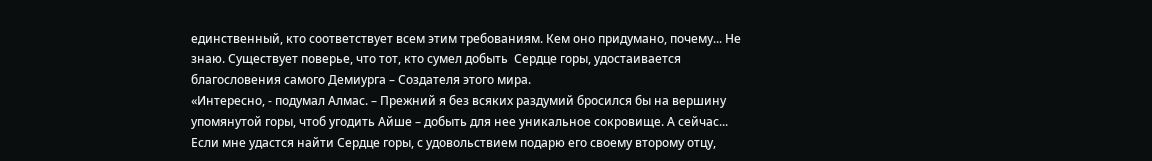единственный, кто соответствует всем этим требованиям. Кем оно придумано, почему... Не знаю. Существует поверье, что тот, кто сумел добыть  Сердце горы, удостаивается благословения самого Демиурга – Создателя этого мира.
«Интересно, - подумал Алмас. – Прежний я без всяких раздумий бросился бы на вершину упомянутой горы, чтоб угодить Айше – добыть для нее уникальное сокровище. А сейчас... Если мне удастся найти Сердце горы, с удовольствием подарю его своему второму отцу,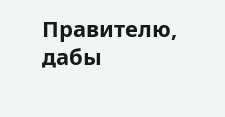Правителю, дабы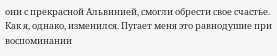они с прекрасной Альвинией, смогли обрести свое счастье. Как я, однако, изменился. Пугает меня это равнодушие при воспоминании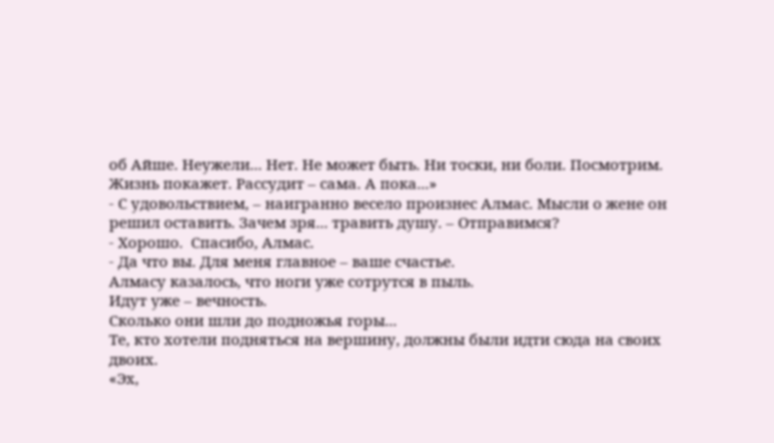об Айше. Неужели... Нет. Не может быть. Ни тоски, ни боли. Посмотрим. Жизнь покажет. Рассудит – сама. А пока...»
- С удовольствием, – наигранно весело произнес Алмас. Мысли о жене он решил оставить. Зачем зря... травить душу. – Отправимся?
- Хорошо.  Спасибо, Алмас.
- Да что вы. Для меня главное – ваше счастье.
Алмасу казалось, что ноги уже сотрутся в пыль.
Идут уже – вечность.
Сколько они шли до подножья горы...
Те, кто хотели подняться на вершину, должны были идти сюда на своих двоих.
«Эх,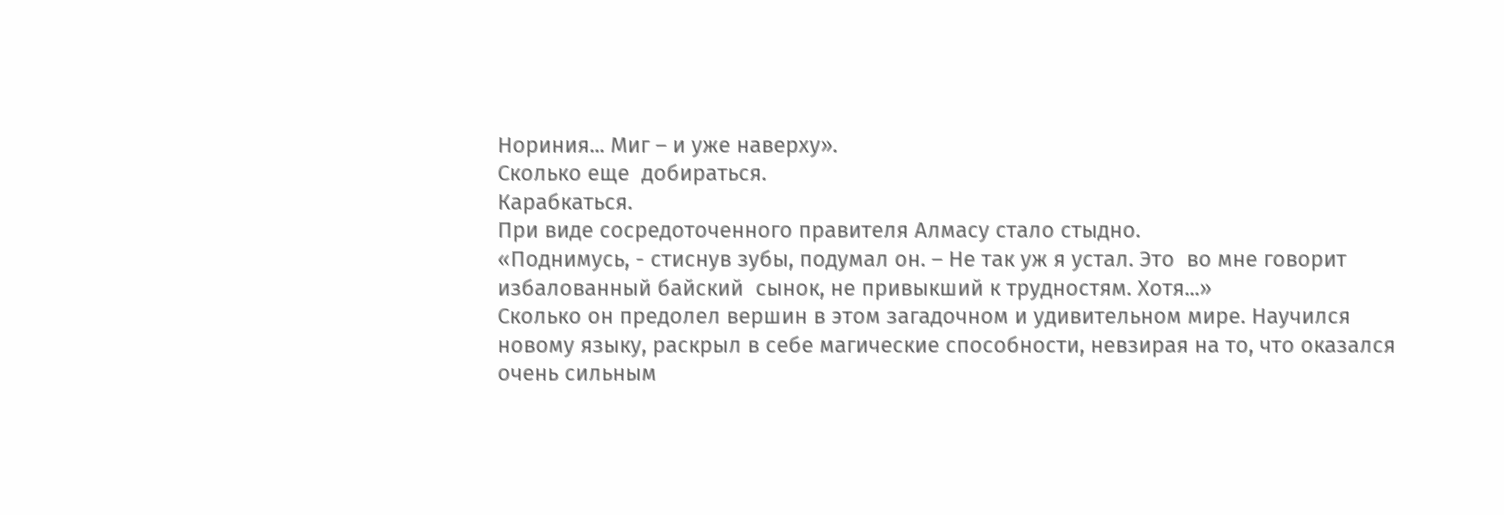Нориния... Миг – и уже наверху».
Сколько еще  добираться.
Карабкаться.
При виде сосредоточенного правителя Алмасу стало стыдно.
«Поднимусь, - стиснув зубы, подумал он. – Не так уж я устал. Это  во мне говорит избалованный байский  сынок, не привыкший к трудностям. Хотя...»
Сколько он предолел вершин в этом загадочном и удивительном мире. Научился новому языку, раскрыл в себе магические способности, невзирая на то, что оказался очень сильным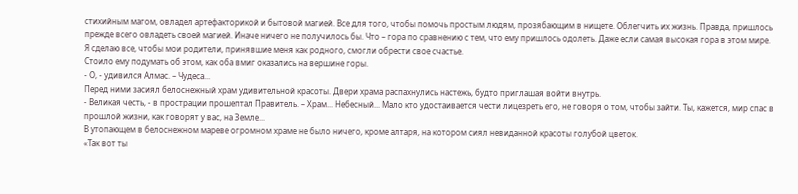стихийным магом, овладел артефакторикой и бытовой магией. Все для того, чтобы помочь простым людям, прозябающим в нищете. Облегчить их жизнь. Правда, пришлось прежде всего овладеть своей магией. Иначе ничего не получилось бы. Что – гора по сравнению с тем, что ему пришлось одолеть. Даже если самая высокая гора в этом мире.
Я сделаю все, чтобы мои родители, принявшие меня как родного, смогли обрести свое счастье.
Стоило ему подумать об этом, как оба вмиг оказались на вершине горы.
- О, - удивился Алмас. – Чудеса...
Перед ними засиял белоснежный храм удивительной красоты. Двери храма распахнулись настежь, будто приглашая войти внутрь.
- Великая честь, - в прострации прошептал Правитель. – Храм... Небесный... Мало кто удостаивается чести лицезреть его, не говоря о том, чтобы зайти. Ты, кажется, мир спас в прошлой жизни, как говорят у вас, на Земле...
В утопающем в белоснежном мареве огромном храме не было ничего, кроме алтаря, на котором сиял невиданной красоты голубой цветок.
«Так вот ты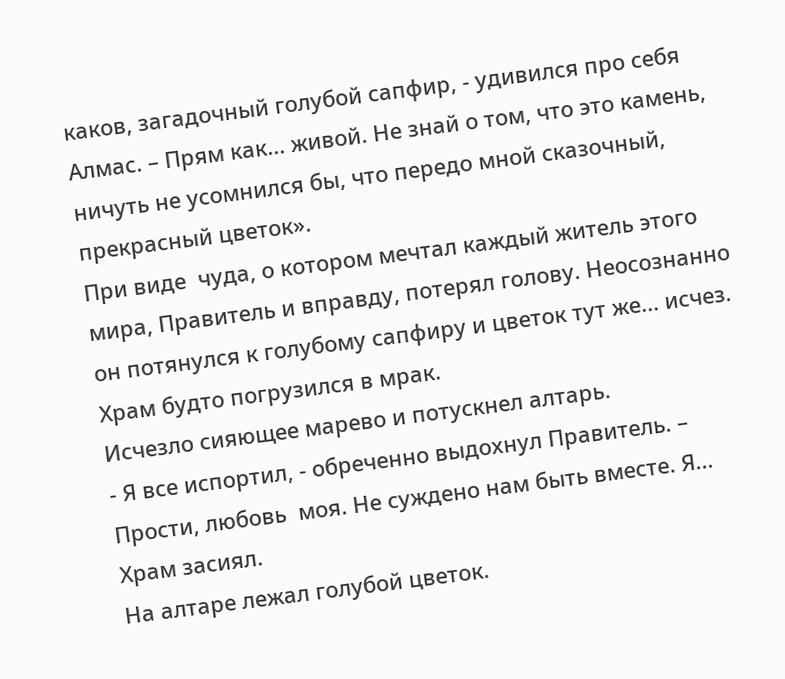каков, загадочный голубой сапфир, - удивился про себя Алмас. – Прям как... живой. Не знай о том, что это камень, ничуть не усомнился бы, что передо мной сказочный, прекрасный цветок».
При виде  чуда, о котором мечтал каждый житель этого мира, Правитель и вправду, потерял голову. Неосознанно он потянулся к голубому сапфиру и цветок тут же... исчез.
Храм будто погрузился в мрак.
Исчезло сияющее марево и потускнел алтарь.
- Я все испортил, - обреченно выдохнул Правитель. – Прости, любовь  моя. Не суждено нам быть вместе. Я...
Храм засиял.
На алтаре лежал голубой цветок.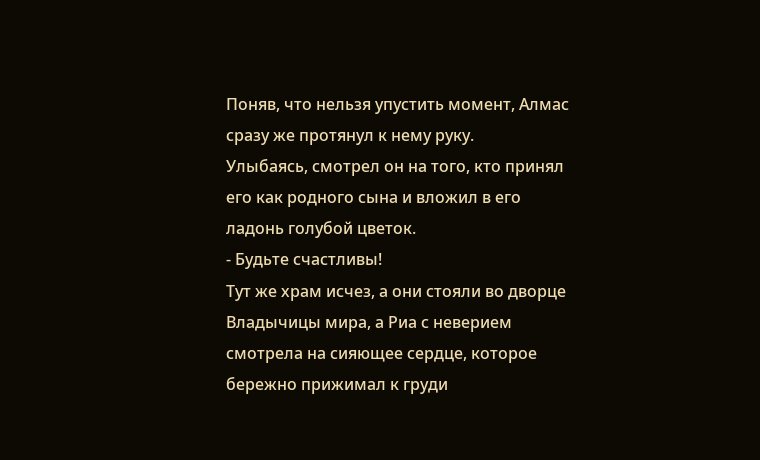Поняв, что нельзя упустить момент, Алмас сразу же протянул к нему руку.
Улыбаясь, смотрел он на того, кто принял его как родного сына и вложил в его ладонь голубой цветок.
- Будьте счастливы!
Тут же храм исчез, а они стояли во дворце Владычицы мира, а Риа с неверием смотрела на сияющее сердце, которое бережно прижимал к груди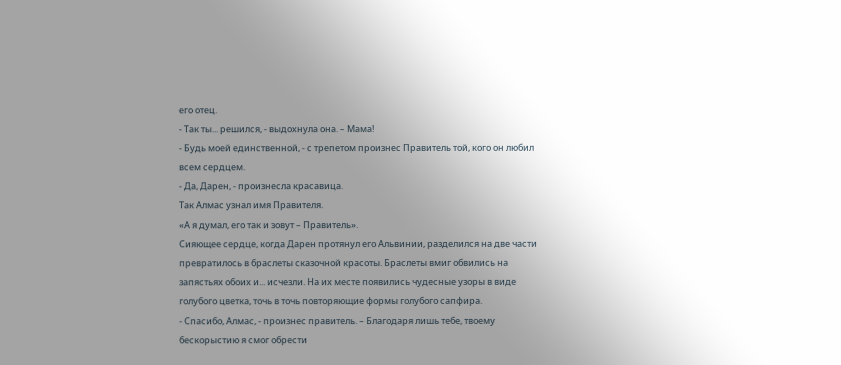его отец.
- Так ты... решился, - выдохнула она. – Мама!
- Будь моей единственной, - с трепетом произнес Правитель той, кого он любил всем сердцем.
- Да, Дарен, - произнесла красавица.
Так Алмас узнал имя Правителя.
«А я думал, его так и зовут – Правитель».
Сияющее сердце, когда Дарен протянул его Альвинии, разделился на две части превратилось в браслеты сказочной красоты. Браслеты вмиг обвились на запястьях обоих и... исчезли. На их месте появились чудесные узоры в виде  голубого цветка, точь в точь повторяющие формы голубого сапфира.
- Спасибо, Алмас, - произнес правитель. – Благодаря лишь тебе, твоему бескорыстию я смог обрести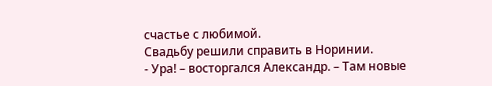счастье с любимой.
Свадьбу решили справить в Норинии.
- Ура! – восторгался Александр. – Там новые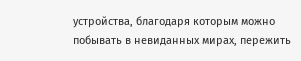устройства, благодаря которым можно побывать в невиданных мирах, пережить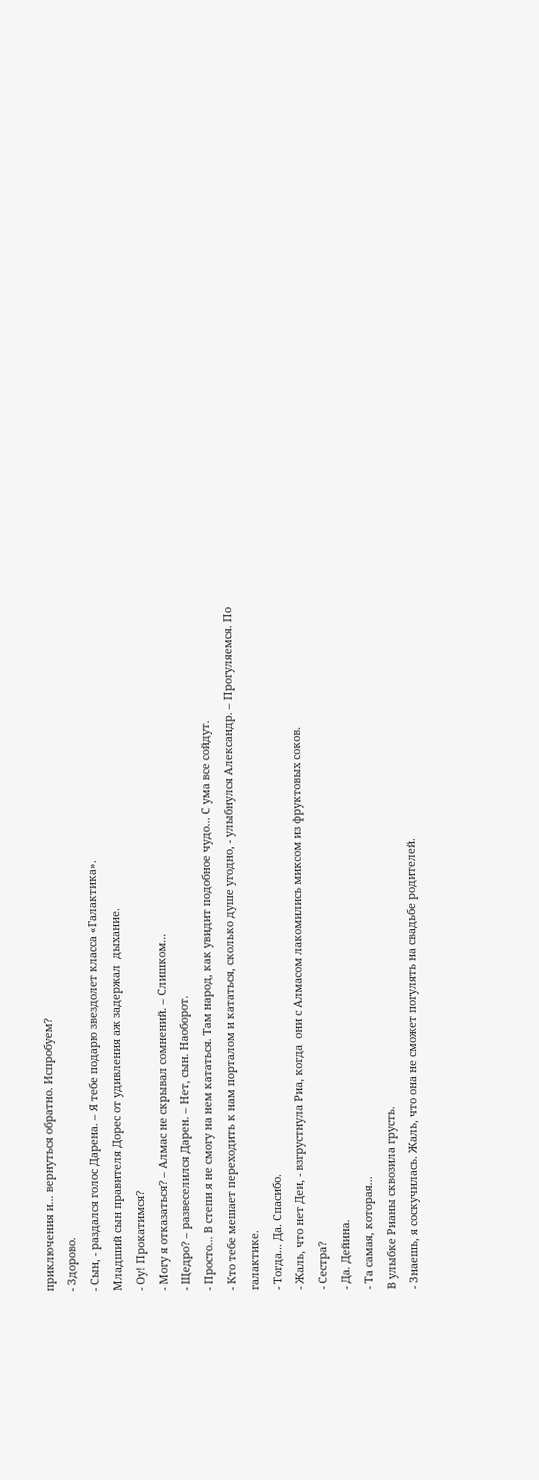приключения и... вернуться обратно. Испробуем?
- Здорово.
- Сын, - раздался голос Дарена. – Я тебе подарю звездолет класса «Галактика».
Младший сын правителя Дорес от удивления аж задержал  дыхание.
- Оу! Прокатимся?
- Могу я отказаться? – Алмас не скрывал сомнений. – Слишком...
- Щедро? – развеселился Дарен. – Нет, сын. Наоборот.
- Просто... В степи я не смогу на нем кататься. Там народ, как увидит подобное чудо... С ума все сойдут.
- Кто тебе мешает переходить к нам порталом и кататься, сколько душе угодно, - улыбнулся Александр. – Прогуляемся. По галактике.
- Тогда... Да. Спасибо.
- Жаль, что нет Деи, - взгрустнула Риа, когда  они с Алмасом лакомились миксом из фруктовых соков.
- Сестра?
- Да. Дейина.
- Та самая, которая...
В улыбке Рианы сквозила грусть.
- Знаешь, я соскучилась. Жаль, что она не сможет погулять на свадьбе родителей.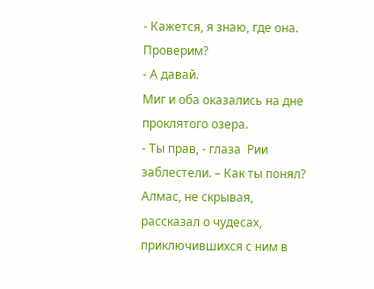- Кажется, я знаю, где она. Проверим?
- А давай.
Миг и оба оказались на дне проклятого озера.
- Ты прав, - глаза  Рии заблестели. – Как ты понял?
Алмас, не скрывая, рассказал о чудесах, приключившихся с ним в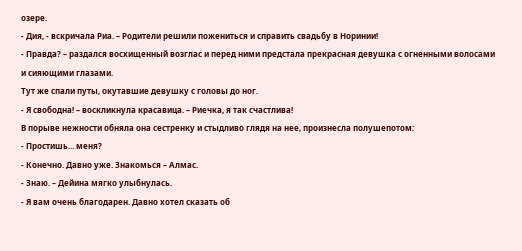озере.
- Дия, - вскричала Риа. – Родители решили пожениться и справить свадьбу в Норинии!
- Правда? – раздался восхищенный возглас и перед ними предстала прекрасная девушка с огненными волосами и сияющими глазами.
Тут же спали путы, окутавшие девушку с головы до ног.
- Я свободна! – воскликнула красавица. – Риечка, я так счастлива!
В порыве нежности обняла она сестренку и стыдливо глядя на нее, произнесла полушепотом:
- Простишь... меня?
- Конечно. Давно уже. Знакомься – Алмас.
- Знаю. – Дейина мягко улыбнулась.
- Я вам очень благодарен. Давно хотел сказать об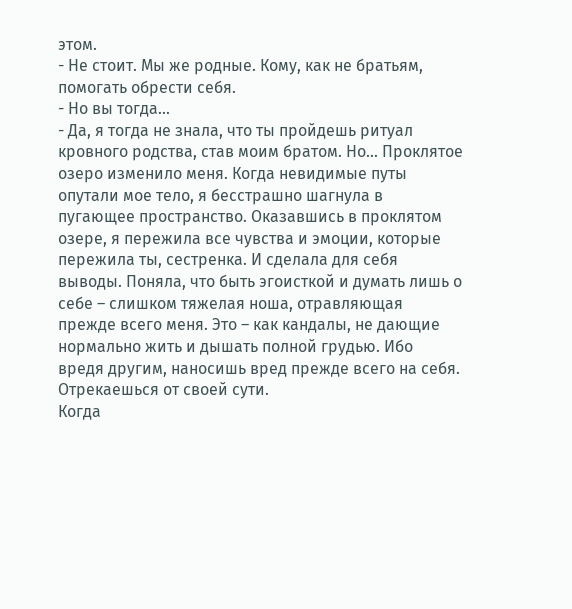этом.
- Не стоит. Мы же родные. Кому, как не братьям, помогать обрести себя.
- Но вы тогда...
- Да, я тогда не знала, что ты пройдешь ритуал кровного родства, став моим братом. Но... Проклятое озеро изменило меня. Когда невидимые путы опутали мое тело, я бесстрашно шагнула в пугающее пространство. Оказавшись в проклятом озере, я пережила все чувства и эмоции, которые пережила ты, сестренка. И сделала для себя выводы. Поняла, что быть эгоисткой и думать лишь о себе – слишком тяжелая ноша, отравляющая прежде всего меня. Это – как кандалы, не дающие нормально жить и дышать полной грудью. Ибо  вредя другим, наносишь вред прежде всего на себя. Отрекаешься от своей сути.
Когда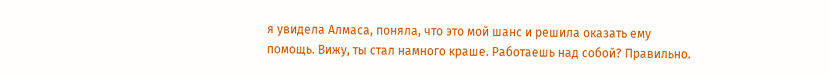я увидела Алмаса, поняла, что это мой шанс и решила оказать ему помощь. Вижу, ты стал намного краше. Работаешь над собой? Правильно.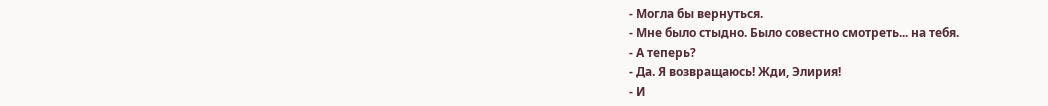- Могла бы вернуться.
- Мне было стыдно. Было совестно смотреть... на тебя.
- А теперь?
- Да. Я возвращаюсь! Жди, Элирия!
- И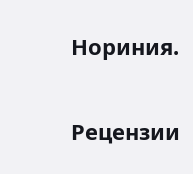Нориния.


Рецензии